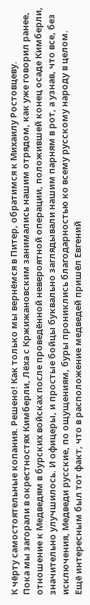К чёрту самостоятельные копания. Решено! Как только мы вернёмся в Питер, обратимся к Михаилу Ростовцеву.
Пока мы загорали в окрестностях Кимберли, Лёха с Кржижановским занимались нашим отрядом, как уже говорил ранее, отношение к Медведям в бурских войсках после проведённой невероятной операции, положившей конец осаде Кимберли, значительно улучшилось. И офицеры, и простые бойцы буквально заглядывали нашим парням в рот, а узнав, что все, без исключения, Медведи русские, по ощущениям, буры прониклись благодарностью ко всему русскому народу в целом.
Ещё интересным был тот факт, что в расположение медведей пришёл Евгений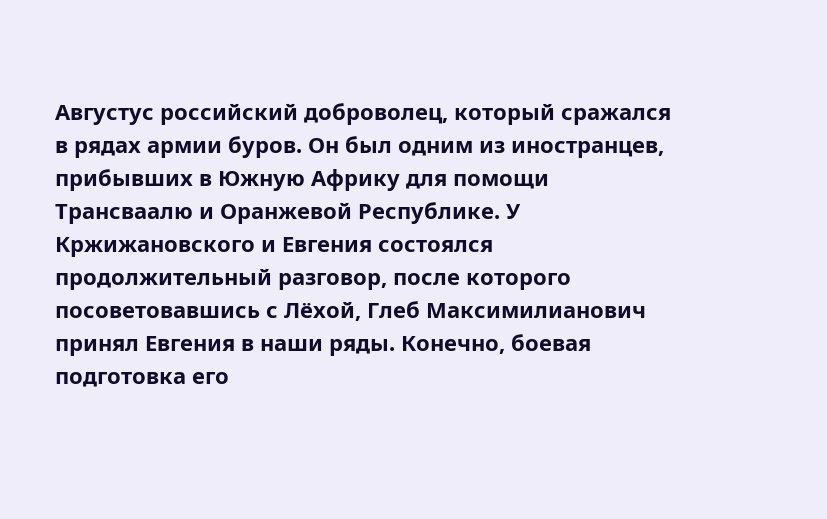Августус российский доброволец, который сражался в рядах армии буров. Он был одним из иностранцев, прибывших в Южную Африку для помощи Трансваалю и Оранжевой Республике. У Кржижановского и Евгения состоялся продолжительный разговор, после которого посоветовавшись с Лёхой, Глеб Максимилианович принял Евгения в наши ряды. Конечно, боевая подготовка его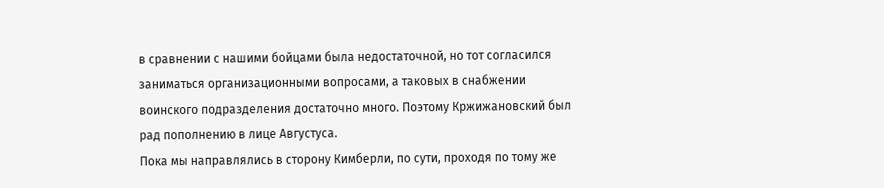в сравнении с нашими бойцами была недостаточной, но тот согласился заниматься организационными вопросами, а таковых в снабжении воинского подразделения достаточно много. Поэтому Кржижановский был рад пополнению в лице Августуса.
Пока мы направлялись в сторону Кимберли, по сути, проходя по тому же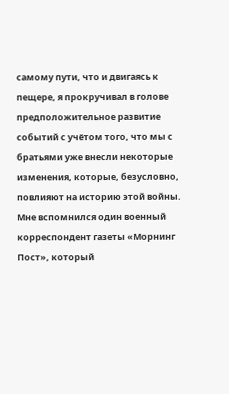самому пути, что и двигаясь к пещере, я прокручивал в голове предположительное развитие событий с учётом того, что мы с братьями уже внесли некоторые изменения, которые, безусловно, повлияют на историю этой войны. Мне вспомнился один военный корреспондент газеты «Морнинг Пост», который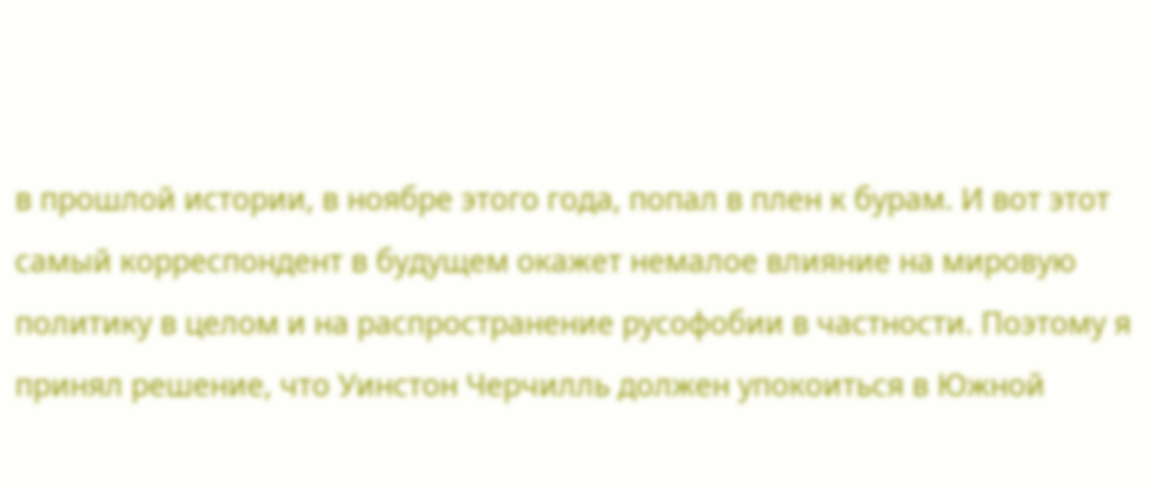в прошлой истории, в ноябре этого года, попал в плен к бурам. И вот этот самый корреспондент в будущем окажет немалое влияние на мировую политику в целом и на распространение русофобии в частности. Поэтому я принял решение, что Уинстон Черчилль должен упокоиться в Южной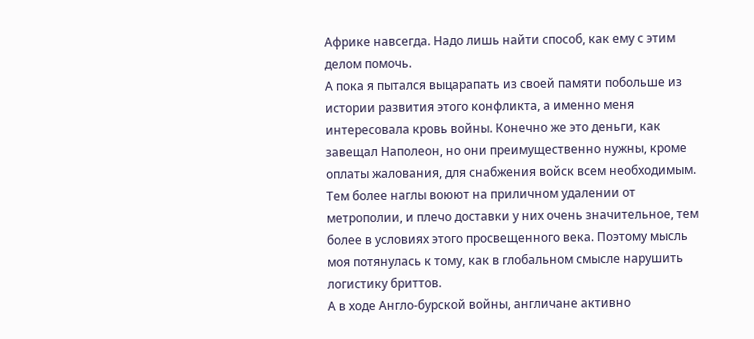Африке навсегда. Надо лишь найти способ, как ему с этим делом помочь.
А пока я пытался выцарапать из своей памяти побольше из истории развития этого конфликта, а именно меня интересовала кровь войны. Конечно же это деньги, как завещал Наполеон, но они преимущественно нужны, кроме оплаты жалования, для снабжения войск всем необходимым. Тем более наглы воюют на приличном удалении от метрополии, и плечо доставки у них очень значительное, тем более в условиях этого просвещенного века. Поэтому мысль моя потянулась к тому, как в глобальном смысле нарушить логистику бриттов.
А в ходе Англо-бурской войны, англичане активно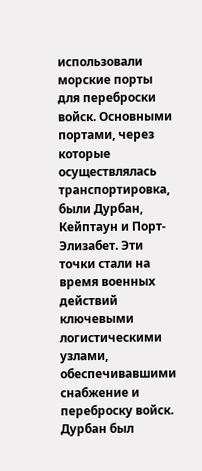использовали морские порты для переброски войск. Основными портами, через которые осуществлялась транспортировка, были Дурбан, Кейптаун и Порт-Элизабет. Эти точки стали на время военных действий ключевыми логистическими узлами, обеспечивавшими снабжение и переброску войск.
Дурбан был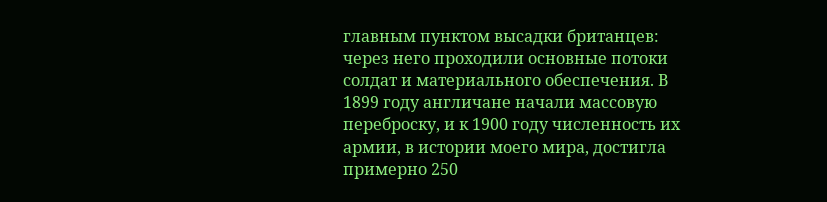главным пунктом высадки британцев: через него проходили основные потоки солдат и материального обеспечения. В 1899 году англичане начали массовую переброску, и к 1900 году численность их армии, в истории моего мира, достигла примерно 250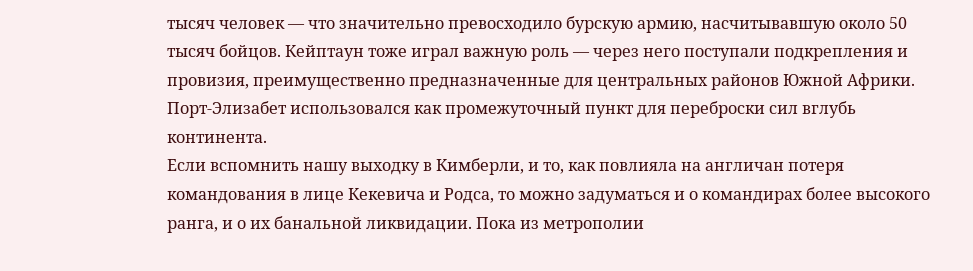тысяч человек — что значительно превосходило бурскую армию, насчитывавшую около 50 тысяч бойцов. Кейптаун тоже играл важную роль — через него поступали подкрепления и провизия, преимущественно предназначенные для центральных районов Южной Африки. Порт-Элизабет использовался как промежуточный пункт для переброски сил вглубь континента.
Если вспомнить нашу выходку в Кимберли, и то, как повлияла на англичан потеря командования в лице Кекевича и Родса, то можно задуматься и о командирах более высокого ранга, и о их банальной ликвидации. Пока из метрополии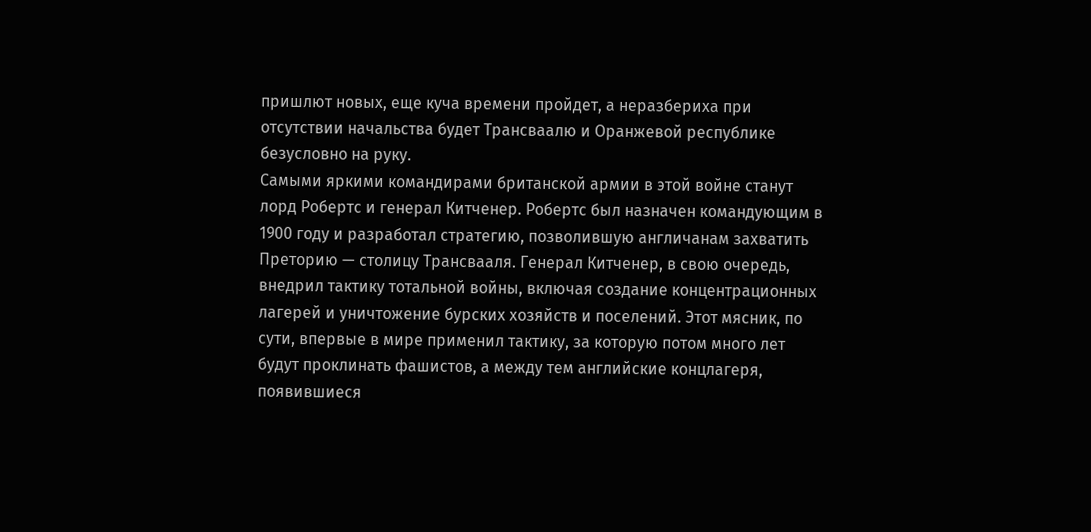пришлют новых, еще куча времени пройдет, а неразбериха при отсутствии начальства будет Трансваалю и Оранжевой республике безусловно на руку.
Самыми яркими командирами британской армии в этой войне станут лорд Робертс и генерал Китченер. Робертс был назначен командующим в 1900 году и разработал стратегию, позволившую англичанам захватить Преторию — столицу Трансвааля. Генерал Китченер, в свою очередь, внедрил тактику тотальной войны, включая создание концентрационных лагерей и уничтожение бурских хозяйств и поселений. Этот мясник, по сути, впервые в мире применил тактику, за которую потом много лет будут проклинать фашистов, а между тем английские концлагеря, появившиеся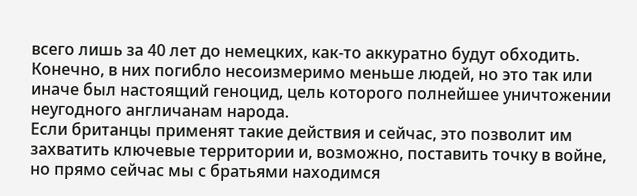всего лишь за 40 лет до немецких, как-то аккуратно будут обходить. Конечно, в них погибло несоизмеримо меньше людей, но это так или иначе был настоящий геноцид, цель которого полнейшее уничтожении неугодного англичанам народа.
Если британцы применят такие действия и сейчас, это позволит им захватить ключевые территории и, возможно, поставить точку в войне, но прямо сейчас мы с братьями находимся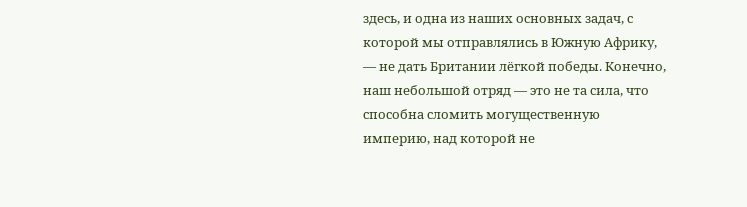здесь, и одна из наших основных задач, с которой мы отправлялись в Южную Африку, — не дать Британии лёгкой победы. Конечно, наш небольшой отряд — это не та сила, что способна сломить могущественную империю, над которой не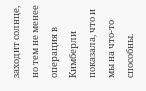заходит солнце, но тем не менее операция в Кимберли показала, что и мы на что-то способны.